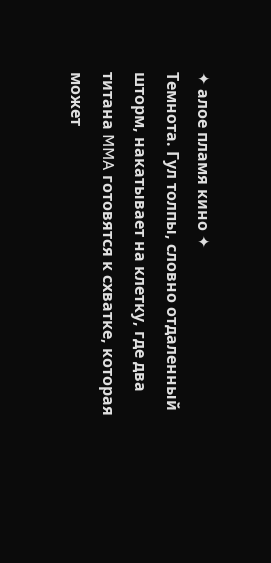✦ алое пламя кино ✦
Темнота. Гул толпы, словно отдаленный шторм, накатывает на клетку, где два титана MMA готовятся к схватке, которая может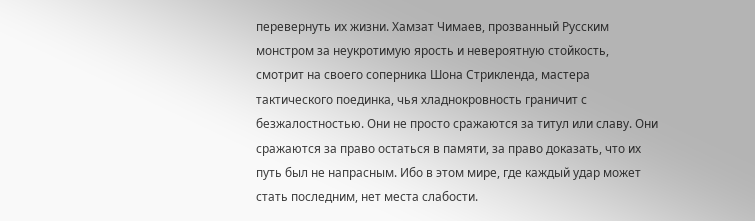перевернуть их жизни. Хамзат Чимаев, прозванный Русским монстром за неукротимую ярость и невероятную стойкость, смотрит на своего соперника Шона Стрикленда, мастера тактического поединка, чья хладнокровность граничит с безжалостностью. Они не просто сражаются за титул или славу. Они сражаются за право остаться в памяти, за право доказать, что их путь был не напрасным. Ибо в этом мире, где каждый удар может стать последним, нет места слабости.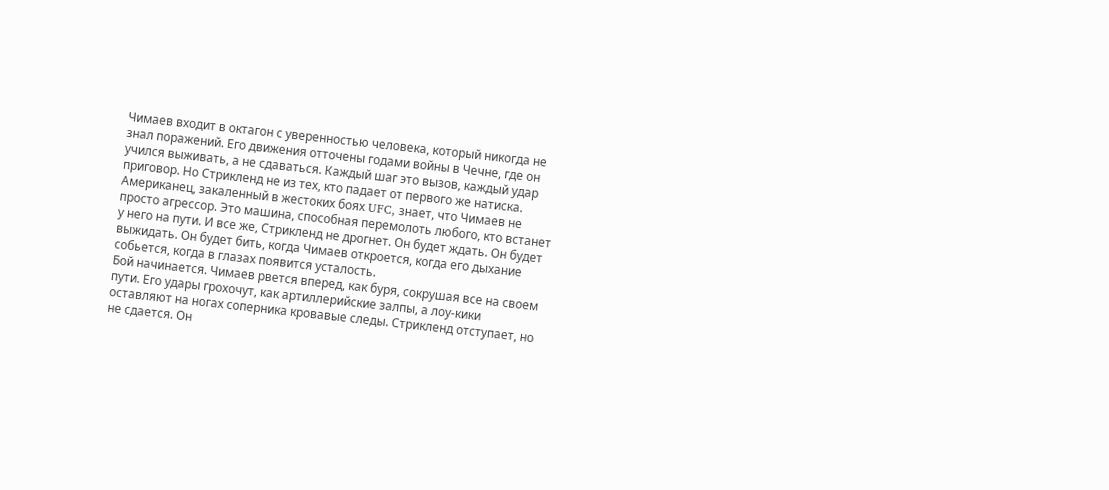Чимаев входит в октагон с уверенностью человека, который никогда не знал поражений. Его движения отточены годами войны в Чечне, где он учился выживать, а не сдаваться. Каждый шаг это вызов, каждый удар приговор. Но Стрикленд не из тех, кто падает от первого же натиска. Американец, закаленный в жестоких боях UFC, знает, что Чимаев не просто агрессор. Это машина, способная перемолоть любого, кто встанет у него на пути. И все же, Стрикленд не дрогнет. Он будет ждать. Он будет выжидать. Он будет бить, когда Чимаев откроется, когда его дыхание собьется, когда в глазах появится усталость.
Бой начинается. Чимаев рвется вперед, как буря, сокрушая все на своем пути. Его удары грохочут, как артиллерийские залпы, а лоу-кики оставляют на ногах соперника кровавые следы. Стрикленд отступает, но не сдается. Он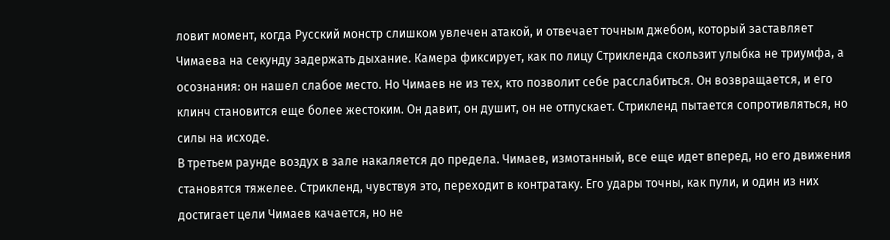ловит момент, когда Русский монстр слишком увлечен атакой, и отвечает точным джебом, который заставляет Чимаева на секунду задержать дыхание. Камера фиксирует, как по лицу Стрикленда скользит улыбка не триумфа, а осознания: он нашел слабое место. Но Чимаев не из тех, кто позволит себе расслабиться. Он возвращается, и его клинч становится еще более жестоким. Он давит, он душит, он не отпускает. Стрикленд пытается сопротивляться, но силы на исходе.
В третьем раунде воздух в зале накаляется до предела. Чимаев, измотанный, все еще идет вперед, но его движения становятся тяжелее. Стрикленд, чувствуя это, переходит в контратаку. Его удары точны, как пули, и один из них достигает цели Чимаев качается, но не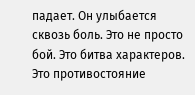падает. Он улыбается сквозь боль. Это не просто бой. Это битва характеров. Это противостояние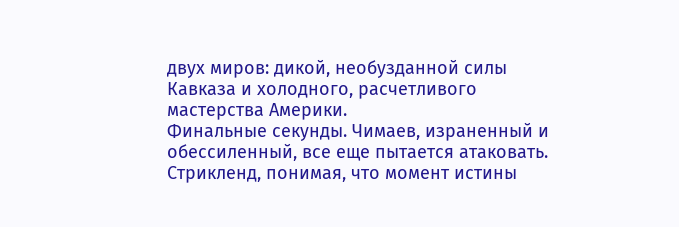двух миров: дикой, необузданной силы Кавказа и холодного, расчетливого мастерства Америки.
Финальные секунды. Чимаев, израненный и обессиленный, все еще пытается атаковать. Стрикленд, понимая, что момент истины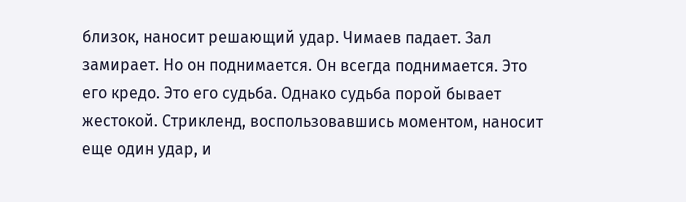близок, наносит решающий удар. Чимаев падает. Зал замирает. Но он поднимается. Он всегда поднимается. Это его кредо. Это его судьба. Однако судьба порой бывает жестокой. Стрикленд, воспользовавшись моментом, наносит еще один удар, и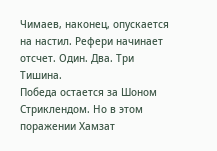Чимаев, наконец, опускается на настил. Рефери начинает отсчет. Один. Два. Три
Тишина.
Победа остается за Шоном Стриклендом. Но в этом поражении Хамзат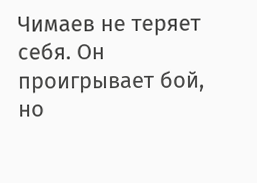Чимаев не теряет себя. Он проигрывает бой, но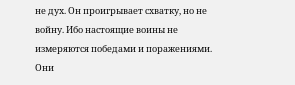не дух. Он проигрывает схватку, но не войну. Ибо настоящие воины не измеряются победами и поражениями. Они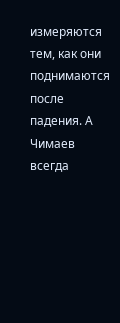измеряются тем, как они поднимаются после падения. А Чимаев всегда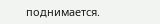поднимается.